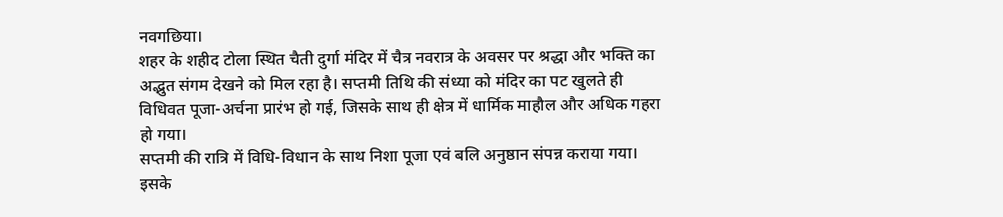नवगछिया।
शहर के शहीद टोला स्थित चैती दुर्गा मंदिर में चैत्र नवरात्र के अवसर पर श्रद्धा और भक्ति का अद्भुत संगम देखने को मिल रहा है। सप्तमी तिथि की संध्या को मंदिर का पट खुलते ही विधिवत पूजा-अर्चना प्रारंभ हो गई, जिसके साथ ही क्षेत्र में धार्मिक माहौल और अधिक गहरा हो गया।
सप्तमी की रात्रि में विधि-विधान के साथ निशा पूजा एवं बलि अनुष्ठान संपन्न कराया गया। इसके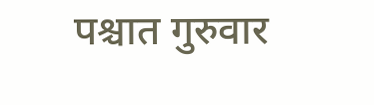पश्चात गुरुवार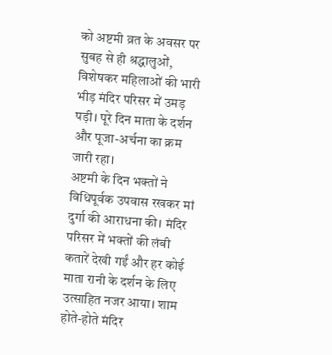को अष्टमी व्रत के अवसर पर सुबह से ही श्रद्धालुओं, विशेषकर महिलाओं की भारी भीड़ मंदिर परिसर में उमड़ पड़ी। पूरे दिन माता के दर्शन और पूजा-अर्चना का क्रम जारी रहा।
अष्टमी के दिन भक्तों ने विधिपूर्वक उपवास रखकर मां दुर्गा की आराधना की। मंदिर परिसर में भक्तों की लंबी कतारें देखी गईं और हर कोई माता रानी के दर्शन के लिए उत्साहित नजर आया। शाम होते-होते मंदिर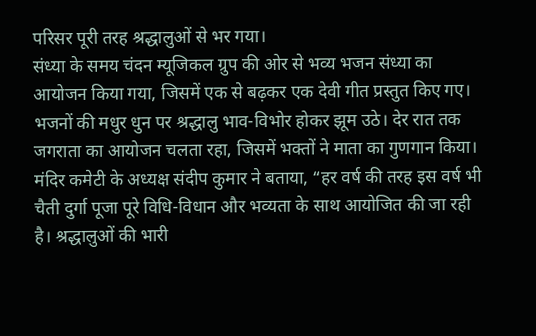परिसर पूरी तरह श्रद्धालुओं से भर गया।
संध्या के समय चंदन म्यूजिकल ग्रुप की ओर से भव्य भजन संध्या का आयोजन किया गया, जिसमें एक से बढ़कर एक देवी गीत प्रस्तुत किए गए। भजनों की मधुर धुन पर श्रद्धालु भाव-विभोर होकर झूम उठे। देर रात तक जगराता का आयोजन चलता रहा, जिसमें भक्तों ने माता का गुणगान किया।
मंदिर कमेटी के अध्यक्ष संदीप कुमार ने बताया, “हर वर्ष की तरह इस वर्ष भी चैती दुर्गा पूजा पूरे विधि-विधान और भव्यता के साथ आयोजित की जा रही है। श्रद्धालुओं की भारी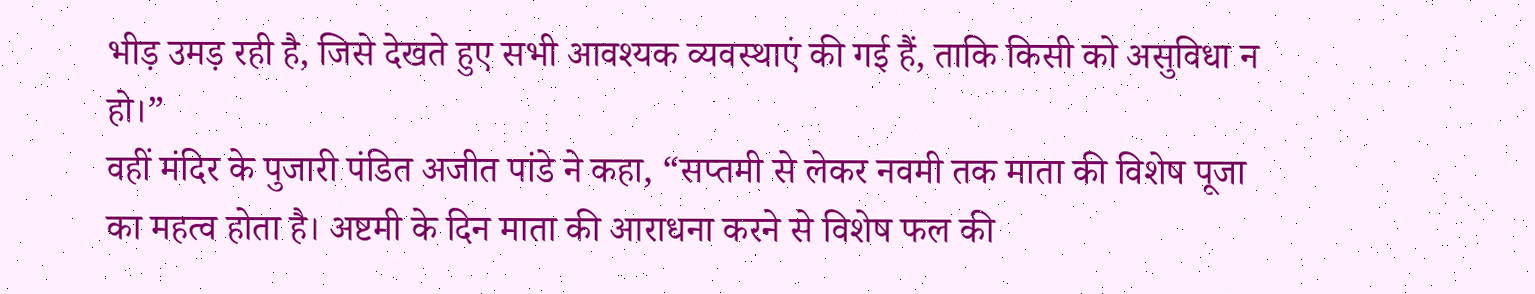भीड़ उमड़ रही है, जिसे देखते हुए सभी आवश्यक व्यवस्थाएं की गई हैं, ताकि किसी को असुविधा न हो।”
वहीं मंदिर के पुजारी पंडित अजीत पांडे ने कहा, “सप्तमी से लेकर नवमी तक माता की विशेष पूजा का महत्व होता है। अष्टमी के दिन माता की आराधना करने से विशेष फल की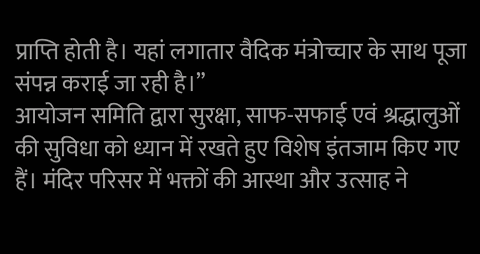प्राप्ति होती है। यहां लगातार वैदिक मंत्रोच्चार के साथ पूजा संपन्न कराई जा रही है।”
आयोजन समिति द्वारा सुरक्षा, साफ-सफाई एवं श्रद्धालुओं की सुविधा को ध्यान में रखते हुए विशेष इंतजाम किए गए हैं। मंदिर परिसर में भक्तों की आस्था और उत्साह ने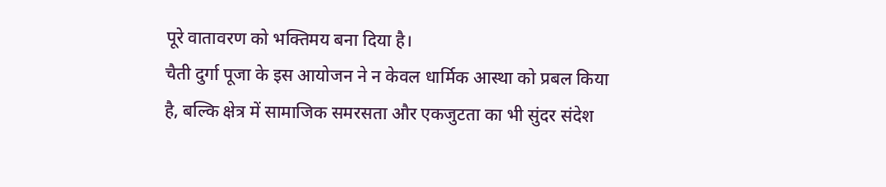पूरे वातावरण को भक्तिमय बना दिया है।
चैती दुर्गा पूजा के इस आयोजन ने न केवल धार्मिक आस्था को प्रबल किया है, बल्कि क्षेत्र में सामाजिक समरसता और एकजुटता का भी सुंदर संदेश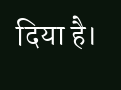दिया है।